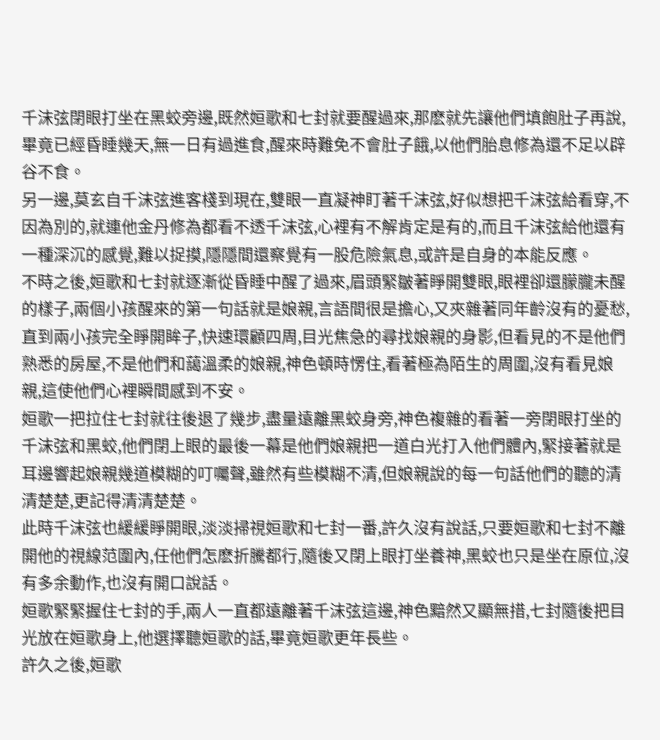千沫弦閉眼打坐在黑蛟旁邊,既然姮歌和七封就要醒過來,那麽就先讓他們填飽肚子再說,畢竟已經昏睡幾天,無一日有過進食,醒來時難免不會肚子餓,以他們胎息修為還不足以辟谷不食。
另一邊,莫玄自千沫弦進客棧到現在,雙眼一直凝神盯著千沫弦,好似想把千沫弦給看穿,不因為別的,就連他金丹修為都看不透千沫弦,心裡有不解肯定是有的,而且千沫弦給他還有一種深沉的感覺,難以捉摸,隱隱間還察覺有一股危險氣息,或許是自身的本能反應。
不時之後,姮歌和七封就逐漸從昏睡中醒了過來,眉頭緊皺著睜開雙眼,眼裡卻還朦朧未醒的樣子,兩個小孩醒來的第一句話就是娘親,言語間很是擔心,又夾雜著同年齡沒有的憂愁,直到兩小孩完全睜開眸子,快速環顧四周,目光焦急的尋找娘親的身影,但看見的不是他們熟悉的房屋,不是他們和藹溫柔的娘親,神色頓時愣住,看著極為陌生的周圍,沒有看見娘親,這使他們心裡瞬間感到不安。
姮歌一把拉住七封就往後退了幾步,盡量遠離黑蛟身旁,神色複雜的看著一旁閉眼打坐的千沫弦和黑蛟,他們閉上眼的最後一幕是他們娘親把一道白光打入他們體內,緊接著就是耳邊響起娘親幾道模糊的叮囑聲,雖然有些模糊不清,但娘親說的每一句話他們的聽的清清楚楚,更記得清清楚楚。
此時千沫弦也緩緩睜開眼,淡淡掃視姮歌和七封一番,許久沒有說話,只要姮歌和七封不離開他的視線范圍內,任他們怎麽折騰都行,隨後又閉上眼打坐養神,黑蛟也只是坐在原位,沒有多余動作,也沒有開口說話。
姮歌緊緊握住七封的手,兩人一直都遠離著千沫弦這邊,神色黯然又顯無措,七封隨後把目光放在姮歌身上,他選擇聽姮歌的話,畢竟姮歌更年長些。
許久之後,姮歌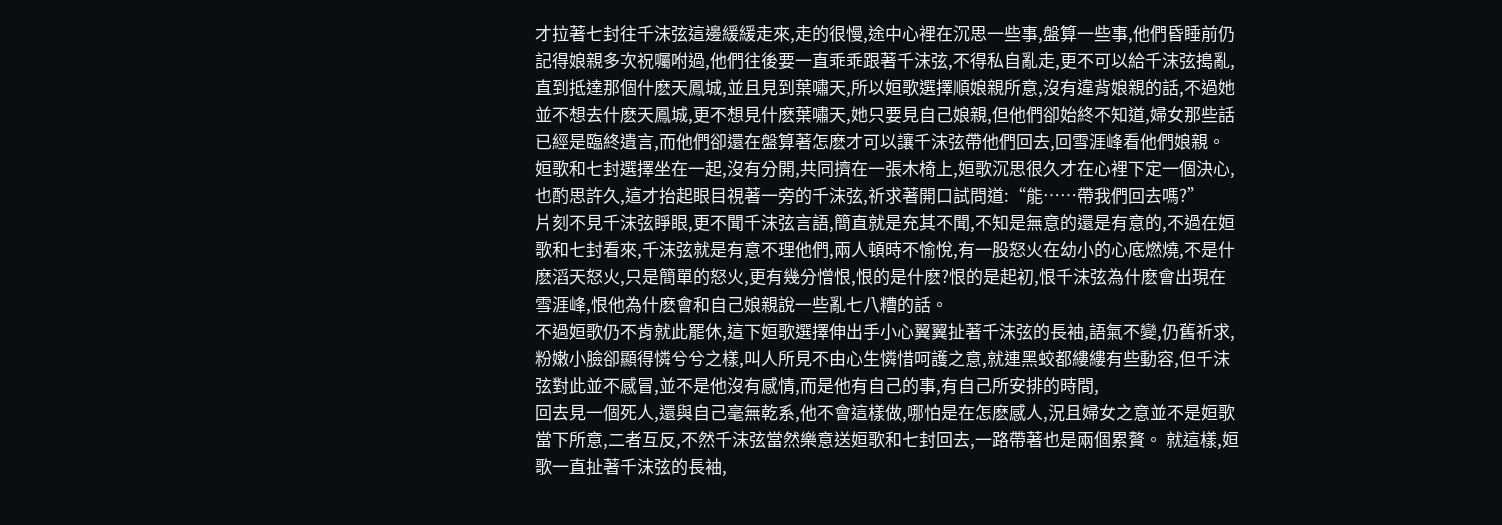才拉著七封往千沫弦這邊緩緩走來,走的很慢,途中心裡在沉思一些事,盤算一些事,他們昏睡前仍記得娘親多次祝囑咐過,他們往後要一直乖乖跟著千沫弦,不得私自亂走,更不可以給千沫弦搗亂,直到抵達那個什麽天鳳城,並且見到葉嘯天,所以姮歌選擇順娘親所意,沒有違背娘親的話,不過她並不想去什麽天鳳城,更不想見什麽葉嘯天,她只要見自己娘親,但他們卻始終不知道,婦女那些話已經是臨終遺言,而他們卻還在盤算著怎麽才可以讓千沫弦帶他們回去,回雪涯峰看他們娘親。
姮歌和七封選擇坐在一起,沒有分開,共同擠在一張木椅上,姮歌沉思很久才在心裡下定一個決心,也酌思許久,這才抬起眼目視著一旁的千沫弦,祈求著開口試問道:“能……帶我們回去嗎?”
片刻不見千沫弦睜眼,更不聞千沫弦言語,簡直就是充其不聞,不知是無意的還是有意的,不過在姮歌和七封看來,千沫弦就是有意不理他們,兩人頓時不愉悅,有一股怒火在幼小的心底燃燒,不是什麽滔天怒火,只是簡單的怒火,更有幾分憎恨,恨的是什麽?恨的是起初,恨千沫弦為什麽會出現在雪涯峰,恨他為什麽會和自己娘親說一些亂七八糟的話。
不過姮歌仍不肯就此罷休,這下姮歌選擇伸出手小心翼翼扯著千沫弦的長袖,語氣不變,仍舊祈求,粉嫩小臉卻顯得憐兮兮之樣,叫人所見不由心生憐惜呵護之意,就連黑蛟都縷縷有些動容,但千沫弦對此並不感冒,並不是他沒有感情,而是他有自己的事,有自己所安排的時間,
回去見一個死人,還與自己毫無乾系,他不會這樣做,哪怕是在怎麽感人,況且婦女之意並不是姮歌當下所意,二者互反,不然千沫弦當然樂意送姮歌和七封回去,一路帶著也是兩個累贅。 就這樣,姮歌一直扯著千沫弦的長袖,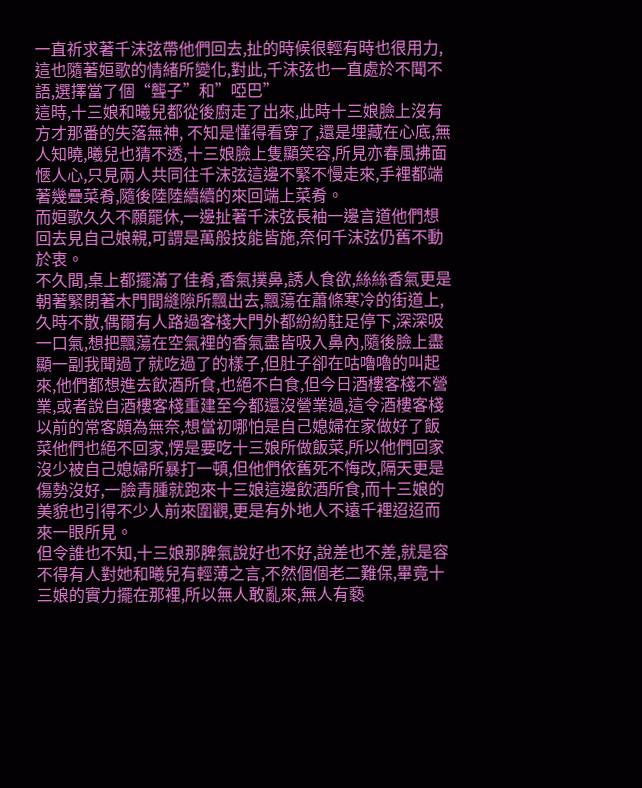一直祈求著千沫弦帶他們回去,扯的時候很輕有時也很用力,這也隨著姮歌的情緒所變化,對此,千沫弦也一直處於不聞不語,選擇當了個“聾子”和”啞巴”
這時,十三娘和曦兒都從後廚走了出來,此時十三娘臉上沒有方才那番的失落無神, 不知是懂得看穿了,還是埋藏在心底,無人知曉,曦兒也猜不透,十三娘臉上隻顯笑容,所見亦春風拂面愜人心,只見兩人共同往千沫弦這邊不緊不慢走來,手裡都端著幾疊菜肴,隨後陸陸續續的來回端上菜肴。
而姮歌久久不願罷休,一邊扯著千沫弦長袖一邊言道他們想回去見自己娘親,可謂是萬般技能皆施,奈何千沫弦仍舊不動於衷。
不久間,桌上都擺滿了佳肴,香氣撲鼻,誘人食欲,絲絲香氣更是朝著緊閉著木門間縫隙所飄出去,飄蕩在蕭條寒冷的街道上,久時不散,偶爾有人路過客棧大門外都紛紛駐足停下,深深吸一口氣,想把飄蕩在空氣裡的香氣盡皆吸入鼻內,隨後臉上盡顯一副我聞過了就吃過了的樣子,但肚子卻在咕嚕嚕的叫起來,他們都想進去飲酒所食,也絕不白食,但今日酒樓客棧不營業,或者說自酒樓客棧重建至今都還沒營業過,這令酒樓客棧以前的常客頗為無奈,想當初哪怕是自己媳婦在家做好了飯菜他們也絕不回家,愣是要吃十三娘所做飯菜,所以他們回家沒少被自己媳婦所暴打一頓,但他們依舊死不悔改,隔天更是傷勢沒好,一臉青腫就跑來十三娘這邊飲酒所食,而十三娘的美貌也引得不少人前來圍觀,更是有外地人不遠千裡迢迢而來一眼所見。
但令誰也不知,十三娘那脾氣說好也不好,說差也不差,就是容不得有人對她和曦兒有輕薄之言,不然個個老二難保,畢竟十三娘的實力擺在那裡,所以無人敢亂來,無人有褻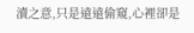瀆之意,只是遠遠偷窺,心裡卻是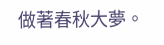做著春秋大夢。